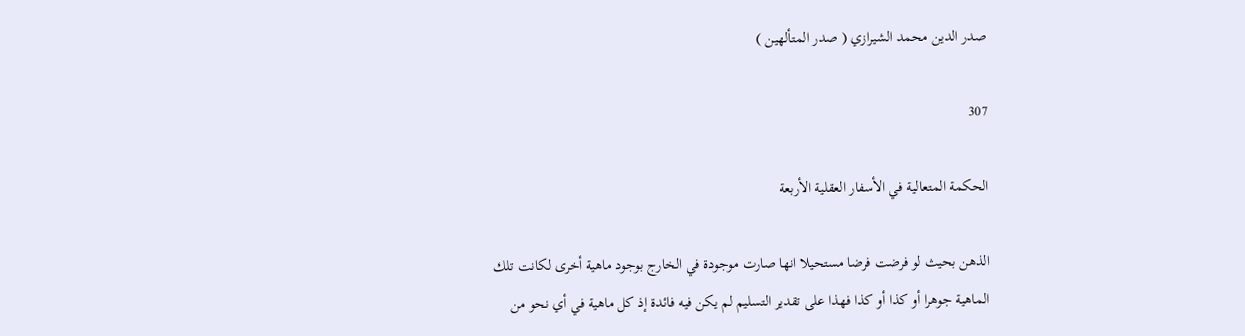صدر الدين محمد الشيرازي ( صدر المتألهين )

307

الحكمة المتعالية في الأسفار العقلية الأربعة

الذهن بحيث لو فرضت فرضا مستحيلا انها صارت موجودة في الخارج بوجود ماهية أخرى لكانت تلك الماهية جوهرا أو كذا أو كذا فهذا على تقدير التسليم لم يكن فيه فائدة إذ كل ماهية في أي نحو من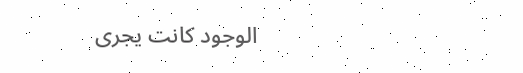الوجود كانت يجرى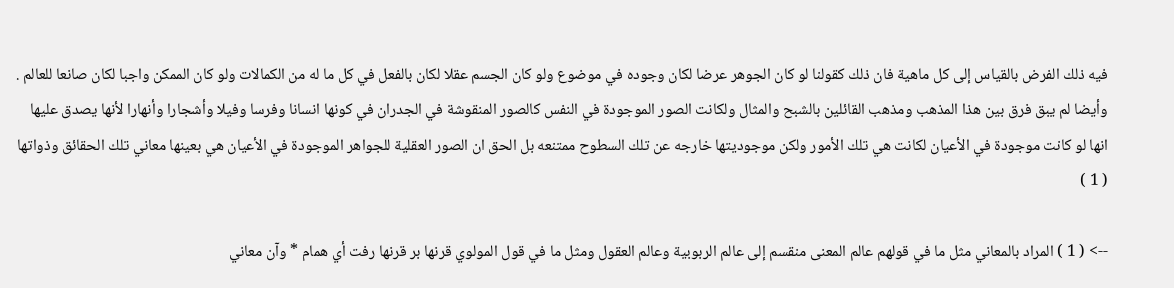فيه ذلك الفرض بالقياس إلى كل ماهية فان ذلك كقولنا لو كان الجوهر عرضا لكان وجوده في موضوع ولو كان الجسم عقلا لكان بالفعل في كل ما له من الكمالات ولو كان الممكن واجبا لكان صانعا للعالم . وأيضا لم يبق فرق بين هذا المذهب ومذهب القائلين بالشبح والمثال ولكانت الصور الموجودة في النفس كالصور المنقوشة في الجدران في كونها انسانا وفرسا وفيلا وأشجارا وأنهارا لأنها يصدق عليها انها لو كانت موجودة في الأعيان لكانت هي تلك الأمور ولكن موجوديتها خارجه عن تلك السطوح ممتنعه بل الحق ان الصور العقلية للجواهر الموجودة في الأعيان هي بعينها معاني تلك الحقائق وذواتها ( 1 )

--> ( 1 ) المراد بالمعاني مثل ما في قولهم عالم المعنى منقسم إلى عالم الربوبية وعالم العقول ومثل ما في قول المولوي قرنها بر قرنها رفت أي همام * وآن معاني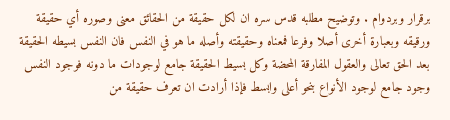برقرار وبردوام . وتوضيح مطلبه قدس سره ان لكل حقيقة من الحقائق معنى وصوره أي حقيقة ورقيقه وبعبارة أخرى أصلا وفرعا فمعناه وحقيقته وأصله ما هو في النفس فان النفس بسيطه الحقيقة بعد الحق تعالى والعقول المفارقة المحضة وكل بسيط الحقيقة جامع لوجودات ما دونه فوجود النفس وجود جامع لوجود الأنواع بنحو أعلى وابسط فإذا أرادت ان تعرف حقيقة من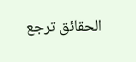الحقائق ترجع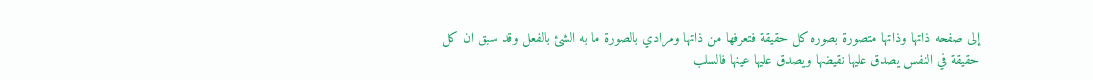إلى صفحه ذاتها وذاتها متصورة بصوره كل حقيقة فتعرفها من ذاتها ومرادي بالصورة ما به الشئ بالفعل وقد سبق ان كل حقيقة في النفس يصدق عليها نقيضها ويصدق عليها عينها فالسلب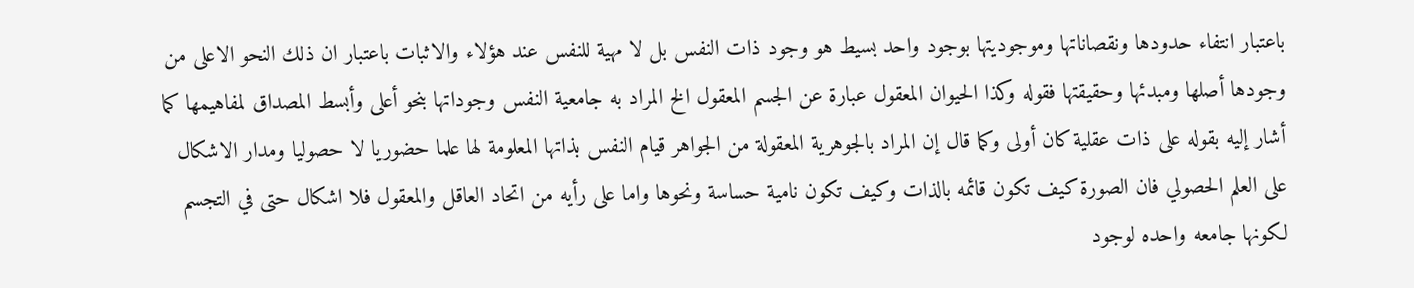باعتبار انتفاء حدودها ونقصاناتها وموجوديتها بوجود واحد بسيط هو وجود ذات النفس بل لا مهية للنفس عند هؤلاء والاثبات باعتبار ان ذلك النحو الاعلى من وجودها أصلها ومبدئها وحقيقتها فقوله وكذا الحيوان المعقول عبارة عن الجسم المعقول الخ المراد به جامعية النفس وجوداتها بنحو أعلى وأبسط المصداق لمفاهيمها كما أشار إليه بقوله على ذات عقلية كان أولى وكما قال إن المراد بالجوهرية المعقولة من الجواهر قيام النفس بذاتها المعلومة لها علما حضوريا لا حصوليا ومدار الاشكال على العلم الحصولي فان الصورة كيف تكون قائمه بالذات وكيف تكون نامية حساسة ونحوها واما على رأيه من اتحاد العاقل والمعقول فلا اشكال حتى في التجسم لكونها جامعه واحده لوجود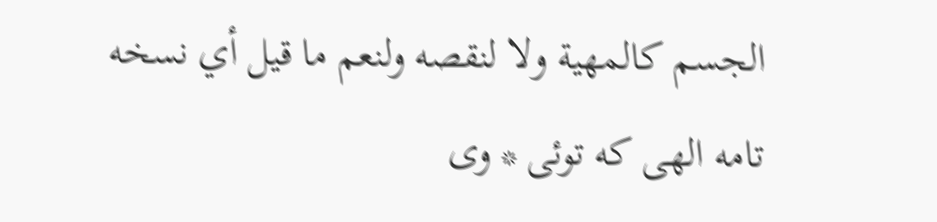الجسم كالمهية ولا لنقصه ولنعم ما قيل أي نسخه تامه الهى كه توئى * وى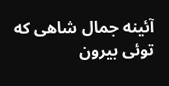آئينه جمال شاهى كه توئى بيرون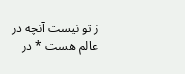ز تو نيست آنچه در عالم هست * در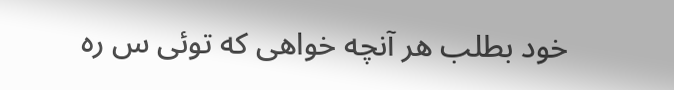خود بطلب هر آنچه خواهى كه توئى س ره